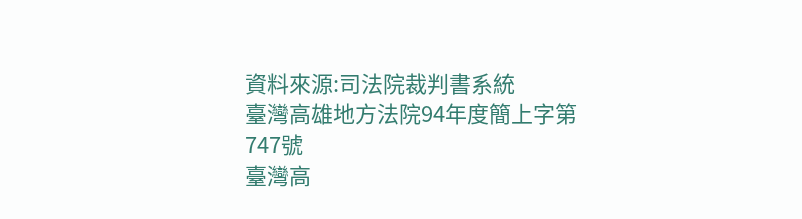資料來源:司法院裁判書系統
臺灣高雄地方法院94年度簡上字第747號
臺灣高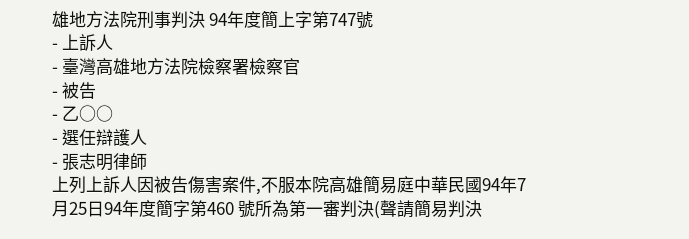雄地方法院刑事判決 94年度簡上字第747號
- 上訴人
- 臺灣高雄地方法院檢察署檢察官
- 被告
- 乙○○
- 選任辯護人
- 張志明律師
上列上訴人因被告傷害案件,不服本院高雄簡易庭中華民國94年7 月25日94年度簡字第460 號所為第一審判決(聲請簡易判決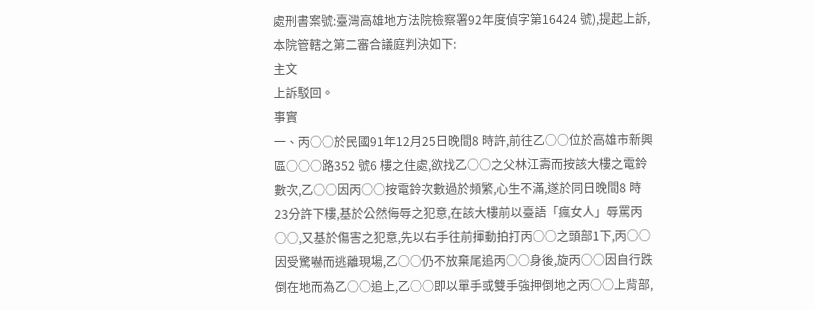處刑書案號:臺灣高雄地方法院檢察署92年度偵字第16424 號),提起上訴,本院管轄之第二審合議庭判決如下:
主文
上訴駁回。
事實
一、丙○○於民國91年12月25日晚間8 時許,前往乙○○位於高雄市新興區○○○路352 號6 樓之住處,欲找乙○○之父林江壽而按該大樓之電鈴數次,乙○○因丙○○按電鈴次數過於頻繁,心生不滿,遂於同日晚間8 時23分許下樓,基於公然侮辱之犯意,在該大樓前以臺語「瘋女人」辱罵丙○○,又基於傷害之犯意,先以右手往前揮動拍打丙○○之頭部1下,丙○○因受驚嚇而逃離現場,乙○○仍不放棄尾追丙○○身後,旋丙○○因自行跌倒在地而為乙○○追上,乙○○即以單手或雙手強押倒地之丙○○上背部,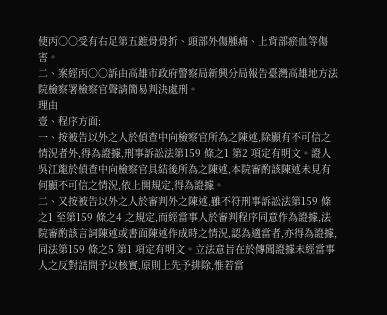使丙○○受有右足第五蹠骨骨折、頭部外傷腫痛、上背部瘀血等傷害。
二、案經丙○○訴由高雄市政府警察局新興分局報告臺灣高雄地方法院檢察署檢察官聲請簡易判決處刑。
理由
壹、程序方面:
一、按被告以外之人於偵查中向檢察官所為之陳述,除顯有不可信之情況者外,得為證據,刑事訴訟法第159 條之1 第2 項定有明文。證人吳江龍於偵查中向檢察官具結後所為之陳述,本院審酌該陳述未見有何顯不可信之情況,依上開規定,得為證據。
二、又按被告以外之人於審判外之陳述,雖不符刑事訴訟法第159 條之1 至第159 條之4 之規定,而經當事人於審判程序同意作為證據,法院審酌該言詞陳述或書面陳述作成時之情況,認為適當者,亦得為證據,同法第159 條之5 第1 項定有明文。立法意旨在於傳聞證據未經當事人之反對詰問予以核實,原則上先予排除,惟若當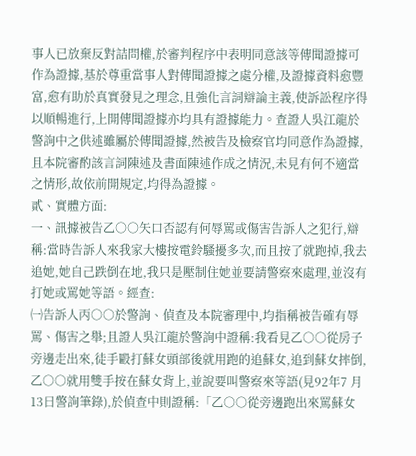事人已放棄反對詰問權,於審判程序中表明同意該等傳聞證據可作為證據,基於尊重當事人對傳聞證據之處分權,及證據資料愈豐富,愈有助於真實發見之理念,且強化言詞辯論主義,使訴訟程序得以順暢進行,上開傳聞證據亦均具有證據能力。查證人吳江龍於警詢中之供述雖屬於傳聞證據,然被告及檢察官均同意作為證據,且本院審酌該言詞陳述及書面陳述作成之情況,未見有何不適當之情形,故依前開規定,均得為證據。
貳、實體方面:
一、訊據被告乙○○矢口否認有何辱罵或傷害告訴人之犯行,辯稱:當時告訴人來我家大樓按電鈴騷擾多次,而且按了就跑掉,我去追她,她自己跌倒在地,我只是壓制住她並要請警察來處理,並沒有打她或罵她等語。經查:
㈠告訴人丙○○於警詢、偵查及本院審理中,均指稱被告確有辱罵、傷害之舉;且證人吳江龍於警詢中證稱:我看見乙○○從房子旁邊走出來,徒手毆打蘇女頭部後就用跑的追蘇女,追到蘇女摔倒,乙○○就用雙手按在蘇女背上,並說要叫警察來等語(見92年7 月13日警詢筆錄),於偵查中則證稱:「乙○○從旁邊跑出來罵蘇女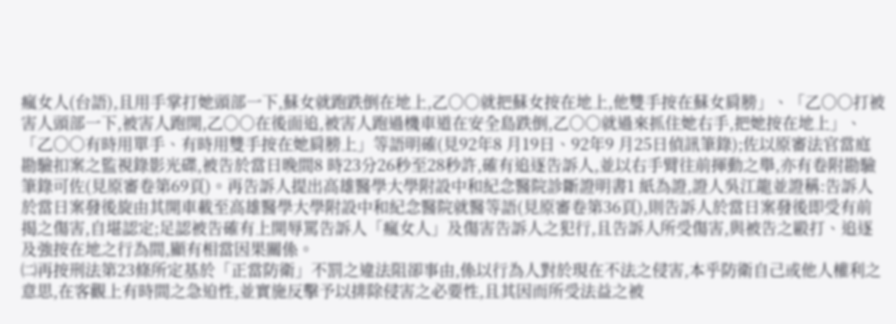瘋女人(台語),且用手掌打她頭部一下,蘇女就跑跌倒在地上,乙○○就把蘇女按在地上,他雙手按在蘇女肩膀」、「乙○○打被害人頭部一下,被害人跑開,乙○○在後面追,被害人跑過機車道在安全島跌倒,乙○○就過來抓住她右手,把她按在地上」、「乙○○有時用單手、有時用雙手按在她肩膀上」等語明確(見92年8 月19日、92年9 月25日偵訊筆錄);佐以原審法官當庭勘驗扣案之監視錄影光碟,被告於當日晚間8 時23分26秒至28秒許,確有追逐告訴人,並以右手臂往前揮動之舉,亦有卷附勘驗筆錄可佐(見原審卷第69頁)。再告訴人提出高雄醫學大學附設中和紀念醫院診斷證明書1 紙為證,證人吳江龍並證稱:告訴人於當日案發後旋由其開車載至高雄醫學大學附設中和紀念醫院就醫等語(見原審卷第36頁),則告訴人於當日案發後即受有前揭之傷害,自堪認定;足認被告確有上開辱罵告訴人「瘋女人」及傷害告訴人之犯行,且告訴人所受傷害,與被告之毆打、追逐及強按在地之行為間,顯有相當因果關係。
㈡再按刑法第23條所定基於「正當防衛」不罰之違法阻卻事由,係以行為人對於現在不法之侵害,本乎防衛自己或他人權利之意思,在客觀上有時間之急迫性,並實施反擊予以排除侵害之必要性,且其因而所受法益之被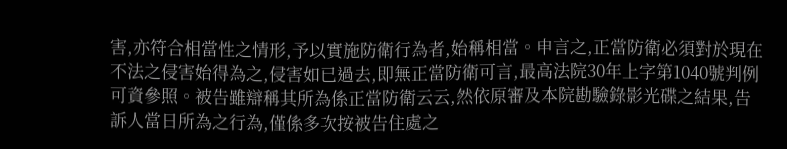害,亦符合相當性之情形,予以實施防衛行為者,始稱相當。申言之,正當防衛必須對於現在不法之侵害始得為之,侵害如已過去,即無正當防衛可言,最高法院30年上字第1040號判例可資參照。被告雖辯稱其所為係正當防衛云云,然依原審及本院勘驗錄影光碟之結果,告訴人當日所為之行為,僅係多次按被告住處之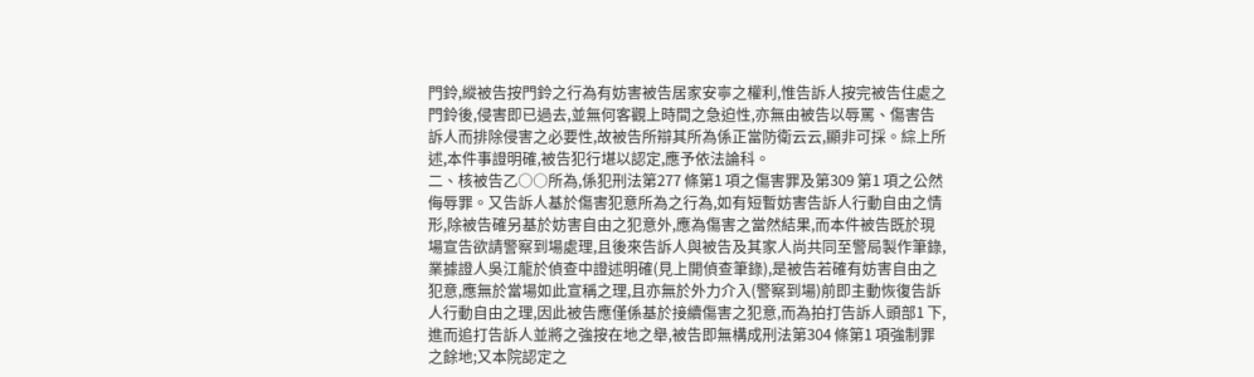門鈴,縱被告按門鈴之行為有妨害被告居家安寧之權利,惟告訴人按完被告住處之門鈴後,侵害即已過去,並無何客觀上時間之急迫性,亦無由被告以辱罵、傷害告訴人而排除侵害之必要性,故被告所辯其所為係正當防衛云云,顯非可採。綜上所述,本件事證明確,被告犯行堪以認定,應予依法論科。
二、核被告乙○○所為,係犯刑法第277 條第1 項之傷害罪及第309 第1 項之公然侮辱罪。又告訴人基於傷害犯意所為之行為,如有短暫妨害告訴人行動自由之情形,除被告確另基於妨害自由之犯意外,應為傷害之當然結果,而本件被告既於現場宣告欲請警察到場處理,且後來告訴人與被告及其家人尚共同至警局製作筆錄,業據證人吳江龍於偵查中證述明確(見上開偵查筆錄),是被告若確有妨害自由之犯意,應無於當場如此宣稱之理,且亦無於外力介入(警察到場)前即主動恢復告訴人行動自由之理,因此被告應僅係基於接續傷害之犯意,而為拍打告訴人頭部1 下,進而追打告訴人並將之強按在地之舉,被告即無構成刑法第304 條第1 項強制罪之餘地;又本院認定之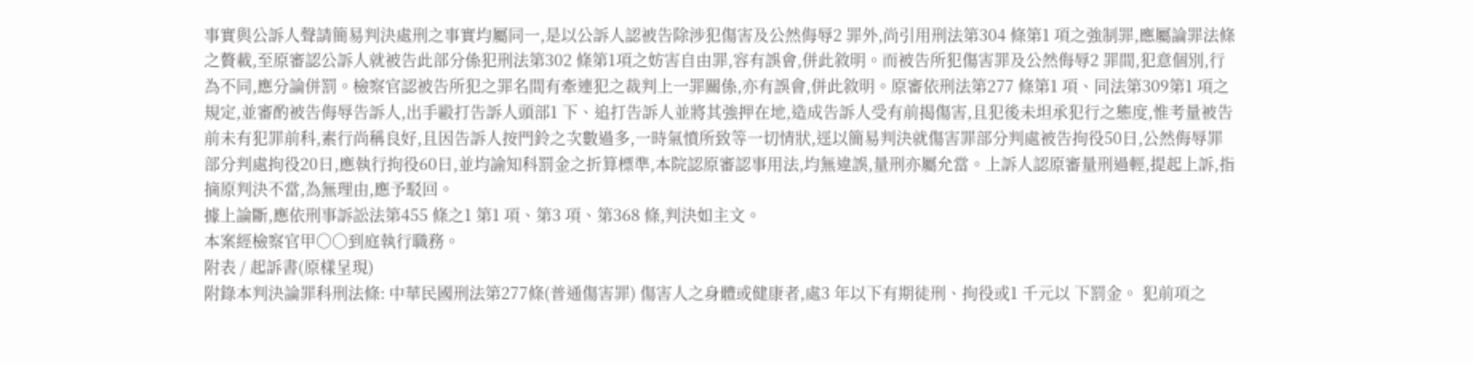事實與公訴人聲請簡易判決處刑之事實均屬同一,是以公訴人認被告除涉犯傷害及公然侮辱2 罪外,尚引用刑法第304 條第1 項之強制罪,應屬論罪法條之贅載,至原審認公訴人就被告此部分係犯刑法第302 條第1項之妨害自由罪,容有誤會,併此敘明。而被告所犯傷害罪及公然侮辱2 罪間,犯意個別,行為不同,應分論併罰。檢察官認被告所犯之罪名間有牽連犯之裁判上一罪關係,亦有誤會,併此敘明。原審依刑法第277 條第1 項、同法第309第1 項之規定,並審酌被告侮辱告訴人,出手毆打告訴人頭部1 下、追打告訴人並將其強押在地,造成告訴人受有前揭傷害,且犯後未坦承犯行之態度,惟考量被告前未有犯罪前科,素行尚稱良好,且因告訴人按門鈴之次數過多,一時氣憤所致等一切情狀,逕以簡易判決就傷害罪部分判處被告拘役50日,公然侮辱罪部分判處拘役20日,應執行拘役60日,並均諭知科罰金之折算標準,本院認原審認事用法,均無違誤,量刑亦屬允當。上訴人認原審量刑過輕,提起上訴,指摘原判決不當,為無理由,應予駁回。
據上論斷,應依刑事訴訟法第455 條之1 第1 項、第3 項、第368 條,判決如主文。
本案經檢察官甲○○到庭執行職務。
附表 / 起訴書(原樣呈現)
附錄本判決論罪科刑法條: 中華民國刑法第277條(普通傷害罪) 傷害人之身體或健康者,處3 年以下有期徒刑、拘役或1 千元以 下罰金。 犯前項之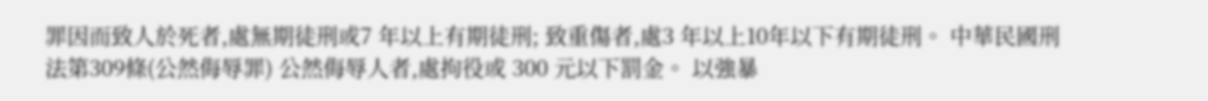罪因而致人於死者,處無期徒刑或7 年以上有期徒刑; 致重傷者,處3 年以上10年以下有期徒刑。 中華民國刑法第309條(公然侮辱罪) 公然侮辱人者,處拘役或 300 元以下罰金。 以強暴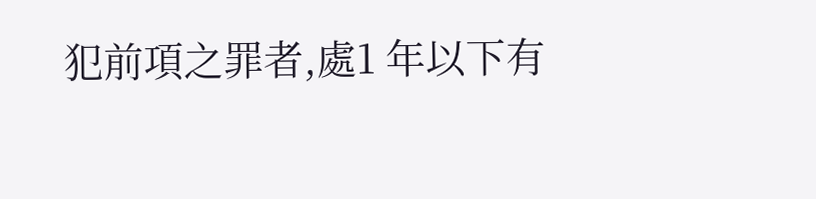犯前項之罪者,處1 年以下有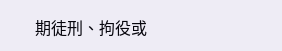期徒刑、拘役或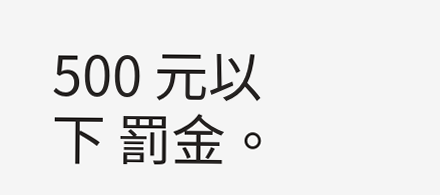500 元以下 罰金。